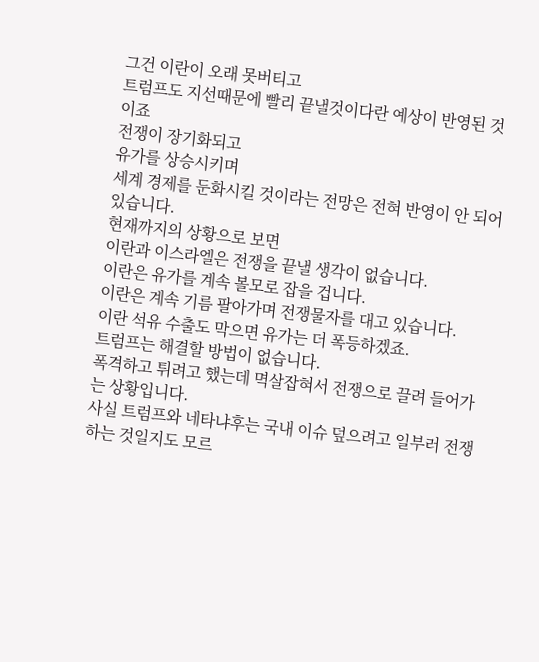그건 이란이 오래 못버티고
트럼프도 지선때문에 빨리 끝낼것이다란 예상이 반영된 것이죠
전쟁이 장기화되고
유가를 상승시키며
세계 경제를 둔화시킬 것이라는 전망은 전혀 반영이 안 되어있습니다.
현재까지의 상황으로 보면
이란과 이스라엘은 전쟁을 끝낼 생각이 없습니다.
이란은 유가를 계속 볼모로 잡을 겁니다.
이란은 계속 기름 팔아가며 전쟁물자를 대고 있습니다.
이란 석유 수출도 막으면 유가는 더 폭등하겠죠.
트럼프는 해결할 방법이 없습니다.
폭격하고 튀려고 했는데 멱살잡혀서 전쟁으로 끌려 들어가는 상황입니다.
사실 트럼프와 네타냐후는 국내 이슈 덮으려고 일부러 전쟁하는 것일지도 모르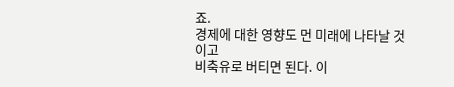죠.
경제에 대한 영향도 먼 미래에 나타날 것이고
비축유로 버티면 된다. 이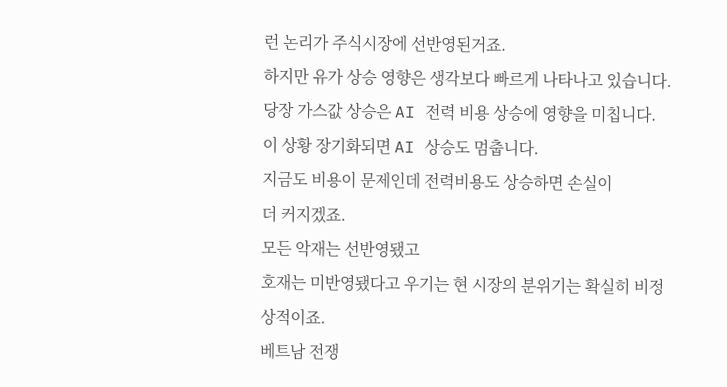런 논리가 주식시장에 선반영된거죠.
하지만 유가 상승 영향은 생각보다 빠르게 나타나고 있습니다.
당장 가스값 상승은 AI 전력 비용 상승에 영향을 미칩니다.
이 상황 장기화되면 AI 상승도 멈춥니다.
지금도 비용이 문제인데 전력비용도 상승하면 손실이
더 커지겠죠.
모든 악재는 선반영됐고
호재는 미반영됐다고 우기는 현 시장의 분위기는 확실히 비정상적이죠.
베트남 전쟁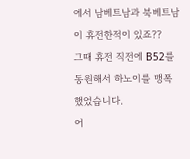에서 남베트남과 북베트남이 휴전한적이 있죠??
그때 휴전 직전에 B52를 동원해서 하노이를 맹폭했었습니다.
어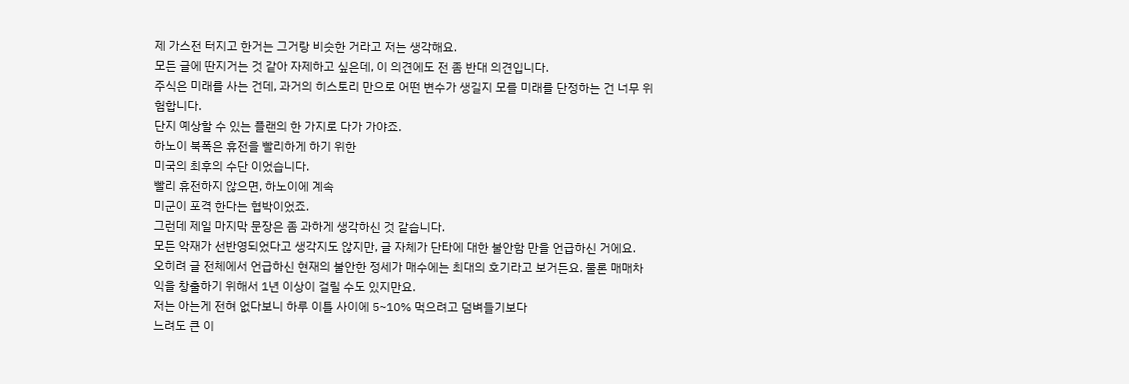제 가스전 터지고 한거는 그거랑 비슷한 거라고 저는 생각해요.
모든 글에 딴지거는 것 같아 자제하고 싶은데, 이 의견에도 전 좀 반대 의견입니다.
주식은 미래를 사는 건데, 과거의 히스토리 만으로 어떤 변수가 생길지 모를 미래를 단정하는 건 너무 위험합니다.
단지 예상할 수 있는 플랜의 한 가지로 다가 가야죠.
하노이 북폭은 휴전을 빨리하게 하기 위한
미국의 최후의 수단 이었습니다.
빨리 휴전하지 않으면, 하노이에 계속
미군이 포격 한다는 협박이었죠.
그런데 제일 마지막 문장은 좀 과하게 생각하신 것 같습니다.
모든 악재가 선반영되었다고 생각지도 않지만, 글 자체가 단타에 대한 불안함 만을 언급하신 거에요.
오히려 글 전체에서 언급하신 현재의 불안한 정세가 매수에는 최대의 호기라고 보거든요. 물론 매매차익을 창출하기 위해서 1년 이상이 걸릴 수도 있지만요.
저는 아는게 전혀 없다보니 하루 이틀 사이에 5~10% 먹으려고 덤벼들기보다
느려도 큰 이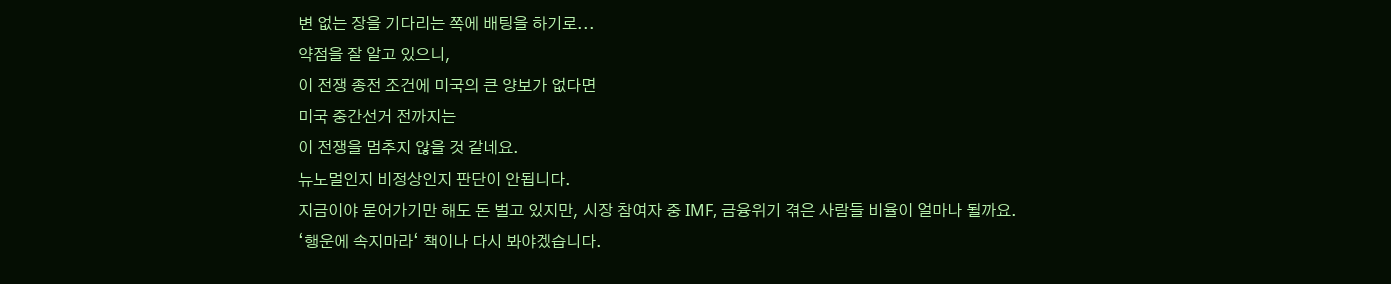변 없는 장을 기다리는 쪽에 배팅을 하기로...
약점을 잘 알고 있으니,
이 전쟁 종전 조건에 미국의 큰 양보가 없다면
미국 중간선거 전까지는
이 전쟁을 멈추지 않을 것 같네요.
뉴노멀인지 비정상인지 판단이 안됩니다.
지금이야 묻어가기만 해도 돈 벌고 있지만, 시장 참여자 중 IMF, 금융위기 겪은 사람들 비율이 얼마나 될까요.
‘행운에 속지마라‘ 책이나 다시 봐야겠습니다.